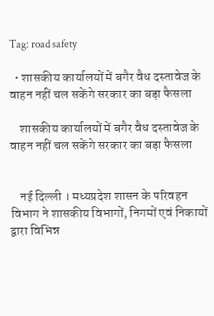Tag: road safety

  • शासकीय कार्यालयों में बगैर वैध दस्तावेज के वाहन नहीं चल सकेंगे सरकार का बड़ा फैसला

    शासकीय कार्यालयों में बगैर वैध दस्तावेज के वाहन नहीं चल सकेंगे सरकार का बड़ा फैसला


    नई दिल्ली । मध्यप्रदेश शासन के परिवहन विभाग ने शासकीय विभागों, निगमों एवं निकायों द्वारा विभिन्न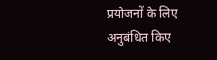प्रयोजनों के लिए अनुबंधित किए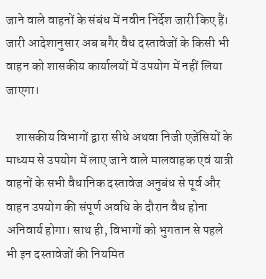जाने वाले वाहनों के संबंध में नवीन निर्देश जारी किए हैं। जारी आदेशानुसार अब बगैर वैध दस्तावेजों के किसी भी वाहन को शासकीय कार्यालयों में उपयोग में नहीं लिया जाएगा।

    शासकीय विभागों द्वारा सीधे अथवा निजी एजेंसियों के माध्यम से उपयोग में लाए जाने वाले मालवाहक एवं यात्री वाहनों के सभी वैधानिक दस्तावेज अनुबंध से पूर्व और वाहन उपयोग की संपूर्ण अवधि के दौरान वैध होना अनिवार्य होगा। साथ ही, विभागों को भुगतान से पहले भी इन दस्तावेजों की नियमित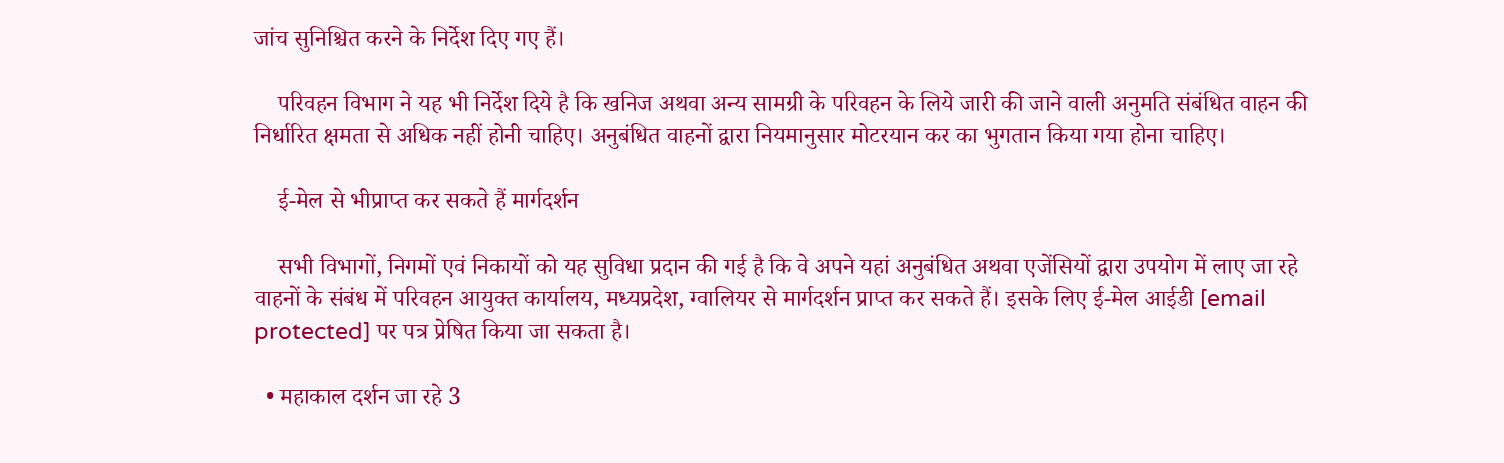जांच सुनिश्चित करने के निर्देश दिए गए हैं।

    परिवहन विभाग ने यह भी निर्देश दिये है कि खनिज अथवा अन्य सामग्री के परिवहन के लिये जारी की जाने वाली अनुमति संबंधित वाहन की निर्धारित क्षमता से अधिक नहीं होनी चाहिए। अनुबंधित वाहनों द्वारा नियमानुसार मोटरयान कर का भुगतान किया गया होना चाहिए।

    ई-मेल से भीप्राप्‍त कर स‍कते हैं मार्गदर्शन

    सभी विभागों, निगमों एवं निकायों को यह सुविधा प्रदान की गई है कि वे अपने यहां अनुबंधित अथवा एजेंसियों द्वारा उपयोग में लाए जा रहे वाहनों के संबंध में परिवहन आयुक्त कार्यालय, मध्यप्रदेश, ग्वालियर से मार्गदर्शन प्राप्त कर सकते हैं। इसके लिए ई-मेल आईडी [email protected] पर पत्र प्रेषित किया जा सकता है।

  • महाकाल दर्शन जा रहे 3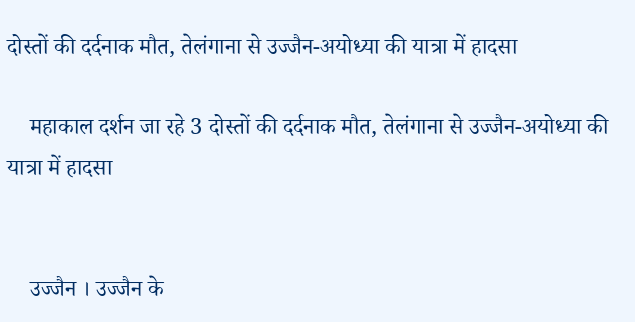दोस्तों की दर्दनाक मौत, तेलंगाना से उज्जैन-अयोध्या की यात्रा में हादसा

    महाकाल दर्शन जा रहे 3 दोस्तों की दर्दनाक मौत, तेलंगाना से उज्जैन-अयोध्या की यात्रा में हादसा


    उज्जैन । उज्जैन के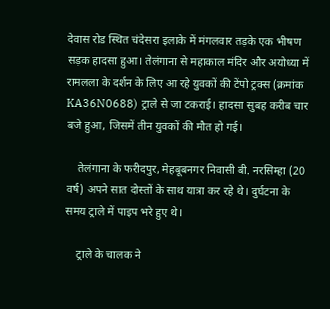देवास रोड स्थित चंदेसरा इलाके में मंगलवार तड़के एक भीषण सड़क हादसा हुआ। तेलंगाना से महाकाल मंदिर और अयोध्या में रामलला के दर्शन के लिए आ रहे युवकों की टेंपो ट्रक्स (क्रमांक KA36N0688) ट्राले से जा टकराई। हादसा सुबह करीब चार बजे हुआ, जिसमें तीन युवकों की मौत हो गई।

    तेलंगाना के फरीदपुर, मेहबूबनगर निवासी बी. नरसिम्हा (20 वर्ष) अपने सात दोस्तों के साथ यात्रा कर रहे थे। दुर्घटना के समय ट्राले में पाइप भरे हुए थे।

    ट्राले के चालक ने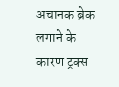अचानक ब्रेक लगाने के कारण ट्रक्स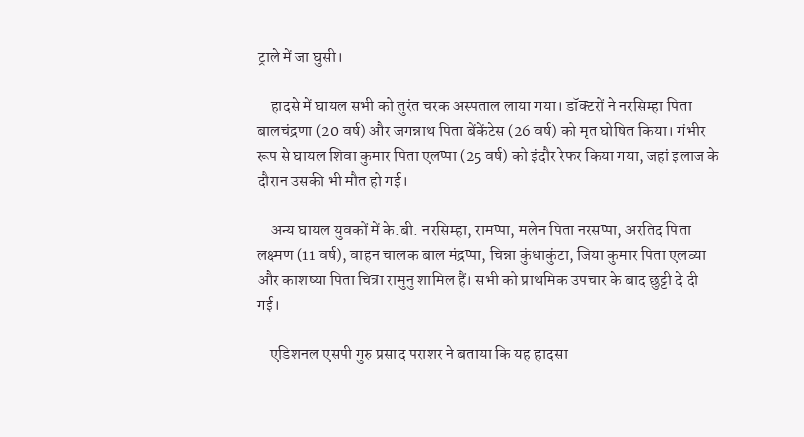ट्राले में जा घुसी।

    हादसे में घायल सभी को तुरंत चरक अस्पताल लाया गया। डॉक्टरों ने नरसिम्हा पिता बालचंद्रणा (20 वर्ष) और जगन्नाथ पिता बेंकेंटेस (26 वर्ष) को मृत घोषित किया। गंभीर रूप से घायल शिवा कुमार पिता एलप्पा (25 वर्ष) को इंदौर रेफर किया गया, जहां इलाज के दौरान उसकी भी मौत हो गई।

    अन्य घायल युवकों में के.बी. नरसिम्हा, रामप्पा, मलेन पिता नरसप्पा, अरतिद पिता लक्ष्मण (11 वर्ष), वाहन चालक बाल मंद्रप्पा, चिन्ना कुंधाकुंटा, जिया कुमार पिता एलव्या और काशष्या पिता चित्रा रामुनु शामिल हैं। सभी को प्राथमिक उपचार के बाद छुट्टी दे दी गई।

    एडिशनल एसपी गुरु प्रसाद पराशर ने बताया कि यह हादसा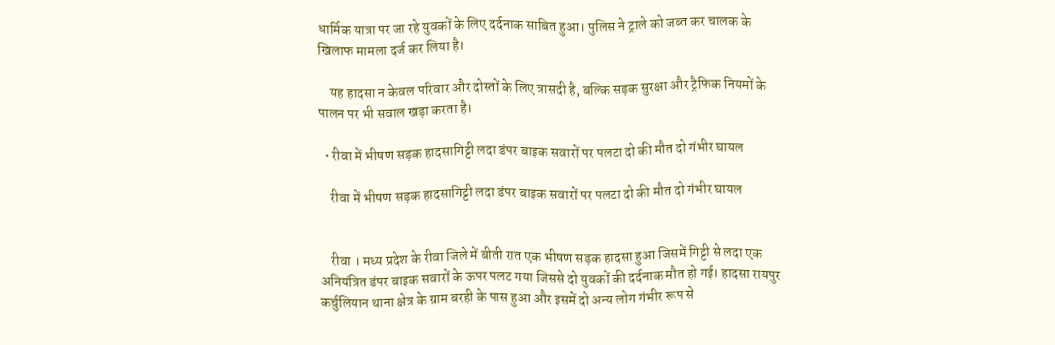धार्मिक यात्रा पर जा रहे युवकों के लिए दर्दनाक साबित हुआ। पुलिस ने ट्राले को जब्त कर चालक के खिलाफ मामला दर्ज कर लिया है।

    यह हादसा न केवल परिवार और दोस्तों के लिए त्रासदी है, बल्कि सड़क सुरक्षा और ट्रैफिक नियमों के पालन पर भी सवाल खड़ा करता है।

  • रीवा में भीषण सड़क हादसागिट्टी लदा डंपर बाइक सवारों पर पलटा दो की मौत दो गंभीर घायल

    रीवा में भीषण सड़क हादसागिट्टी लदा डंपर बाइक सवारों पर पलटा दो की मौत दो गंभीर घायल


    रीवा । मध्य प्रदेश के रीवा जिले में बीती रात एक भीषण सड़क हादसा हुआ जिसमें गिट्टी से लदा एक अनियंत्रित डंपर बाइक सवारों के ऊपर पलट गया जिससे दो युवकों की दर्दनाक मौत हो गई। हादसा रायपुर कर्चुलियान थाना क्षेत्र के ग्राम बरही के पास हुआ और इसमें दो अन्य लोग गंभीर रूप से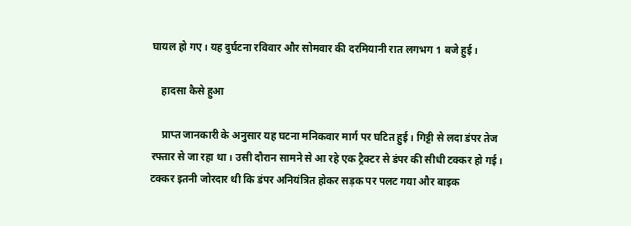घायल हो गए। यह दुर्घटना रविवार और सोमवार की दरमियानी रात लगभग 1 बजे हुई।

    हादसा कैसे हुआ

    प्राप्त जानकारी के अनुसार यह घटना मनिकवार मार्ग पर घटित हुई। गिट्टी से लदा डंपर तेज रफ्तार से जा रहा था। उसी दौरान सामने से आ रहे एक ट्रैक्टर से डंपर की सीधी टक्कर हो गई। टक्कर इतनी जोरदार थी कि डंपर अनियंत्रित होकर सड़क पर पलट गया और बाइक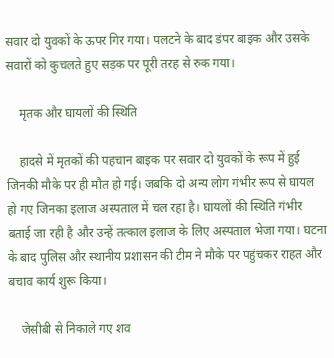सवार दो युवकों के ऊपर गिर गया। पलटने के बाद डंपर बाइक और उसके सवारों को कुचलते हुए सड़क पर पूरी तरह से रुक गया।

    मृतक और घायलों की स्थिति

    हादसे में मृतकों की पहचान बाइक पर सवार दो युवकों के रूप में हुई जिनकी मौके पर ही मौत हो गई। जबकि दो अन्य लोग गंभीर रूप से घायल हो गए जिनका इलाज अस्पताल में चल रहा है। घायलों की स्थिति गंभीर बताई जा रही है और उन्हें तत्काल इलाज के लिए अस्पताल भेजा गया। घटना के बाद पुलिस और स्थानीय प्रशासन की टीम ने मौके पर पहुंचकर राहत और बचाव कार्य शुरू किया।

    जेसीबी से निकाले गए शव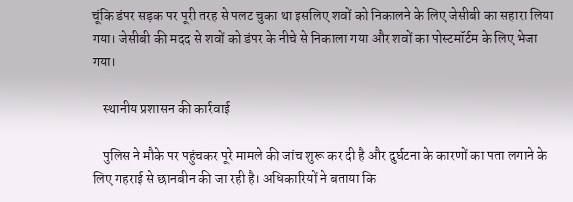चूंकि डंपर सड़क पर पूरी तरह से पलट चुका था इसलिए शवों को निकालने के लिए जेसीबी का सहारा लिया गया। जेसीबी की मदद से शवों को डंपर के नीचे से निकाला गया और शवों का पोस्टमॉर्टम के लिए भेजा गया।

    स्थानीय प्रशासन की कार्रवाई

    पुलिस ने मौके पर पहुंचकर पूरे मामले की जांच शुरू कर दी है और दुर्घटना के कारणों का पता लगाने के लिए गहराई से छानबीन की जा रही है। अधिकारियों ने बताया कि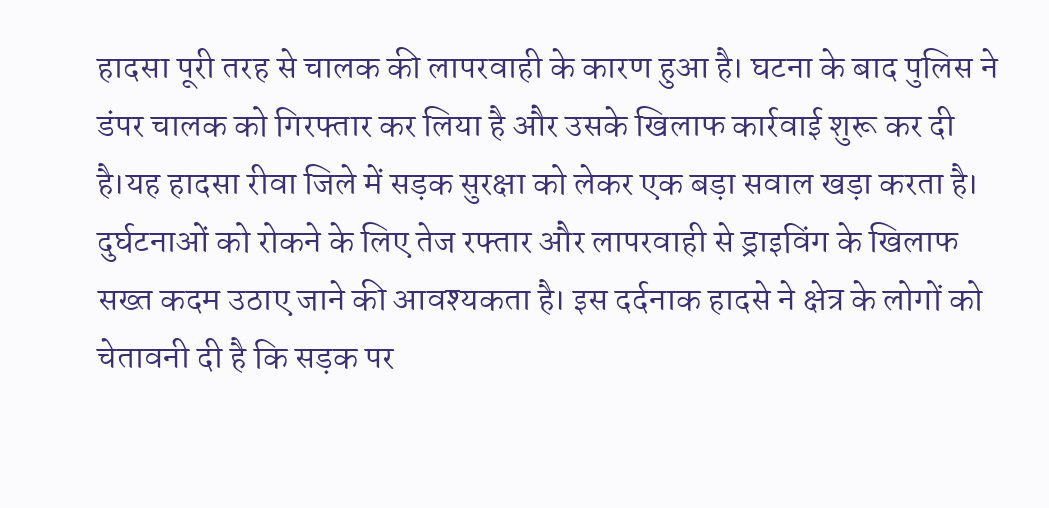हादसा पूरी तरह से चालक की लापरवाही के कारण हुआ है। घटना के बाद पुलिस ने डंपर चालक को गिरफ्तार कर लिया है और उसके खिलाफ कार्रवाई शुरू कर दी है।यह हादसा रीवा जिले में सड़क सुरक्षा को लेकर एक बड़ा सवाल खड़ा करता है। दुर्घटनाओं को रोकने के लिए तेज रफ्तार और लापरवाही से ड्राइविंग के खिलाफ सख्त कदम उठाए जाने की आवश्यकता है। इस दर्दनाक हादसे ने क्षेत्र के लोगों को चेतावनी दी है कि सड़क पर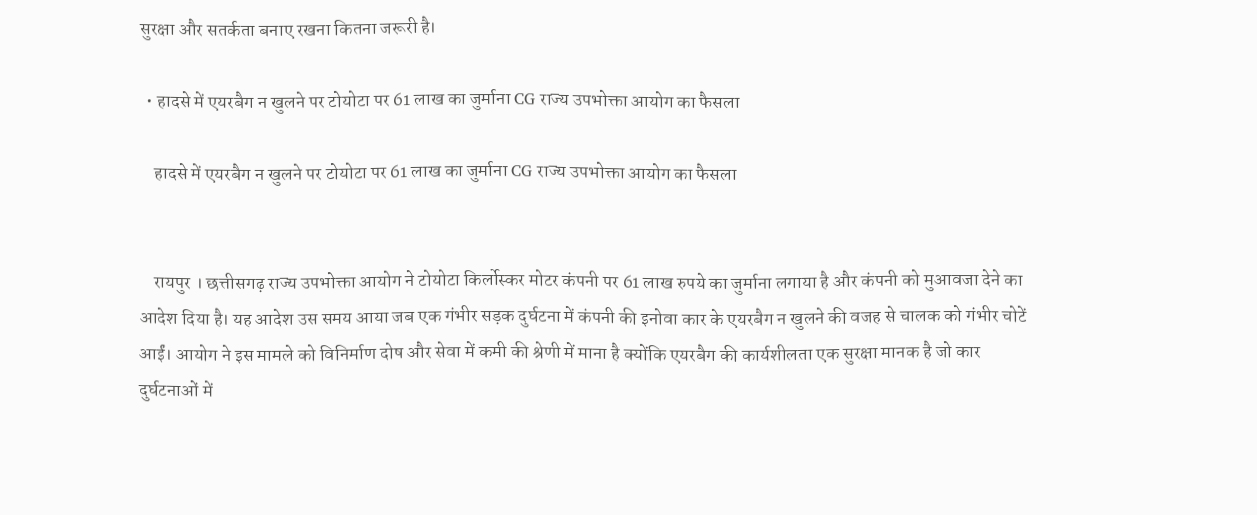सुरक्षा और सतर्कता बनाए रखना कितना जरूरी है।

  • हादसे में एयरबैग न खुलने पर टोयोटा पर 61 लाख का जुर्माना CG राज्य उपभोक्ता आयोग का फैसला

    हादसे में एयरबैग न खुलने पर टोयोटा पर 61 लाख का जुर्माना CG राज्य उपभोक्ता आयोग का फैसला


    रायपुर । छत्तीसगढ़ राज्य उपभोक्ता आयोग ने टोयोटा किर्लोस्कर मोटर कंपनी पर 61 लाख रुपये का जुर्माना लगाया है और कंपनी को मुआवजा देने का आदेश दिया है। यह आदेश उस समय आया जब एक गंभीर सड़क दुर्घटना में कंपनी की इनोवा कार के एयरबैग न खुलने की वजह से चालक को गंभीर चोटें आईं। आयोग ने इस मामले को विनिर्माण दोष और सेवा में कमी की श्रेणी में माना है क्योंकि एयरबैग की कार्यशीलता एक सुरक्षा मानक है जो कार दुर्घटनाओं में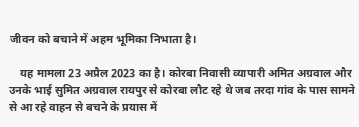जीवन को बचाने में अहम भूमिका निभाता है।

    यह मामला 23 अप्रैल 2023 का है। कोरबा निवासी व्यापारी अमित अग्रवाल और उनके भाई सुमित अग्रवाल रायपुर से कोरबा लौट रहे थे जब तरदा गांव के पास सामने से आ रहे वाहन से बचने के प्रयास में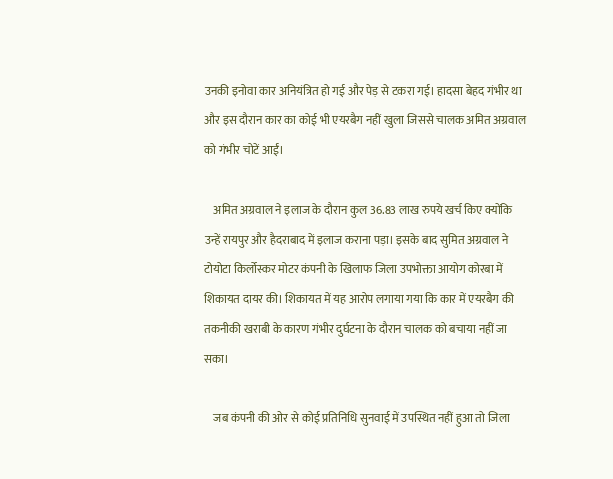उनकी इनोवा कार अनियंत्रित हो गई और पेड़ से टकरा गई। हादसा बेहद गंभीर था और इस दौरान कार का कोई भी एयरबैग नहीं खुला जिससे चालक अमित अग्रवाल को गंभीर चोटें आईं।

    अमित अग्रवाल ने इलाज के दौरान कुल 36.83 लाख रुपये खर्च किए क्योंकि उन्हें रायपुर और हैदराबाद में इलाज कराना पड़ा। इसके बाद सुमित अग्रवाल ने टोयोटा किर्लोस्कर मोटर कंपनी के खिलाफ जिला उपभोक्ता आयोग कोरबा में शिकायत दायर की। शिकायत में यह आरोप लगाया गया कि कार में एयरबैग की तकनीकी खराबी के कारण गंभीर दुर्घटना के दौरान चालक को बचाया नहीं जा सका।

    जब कंपनी की ओर से कोई प्रतिनिधि सुनवाई में उपस्थित नहीं हुआ तो जिला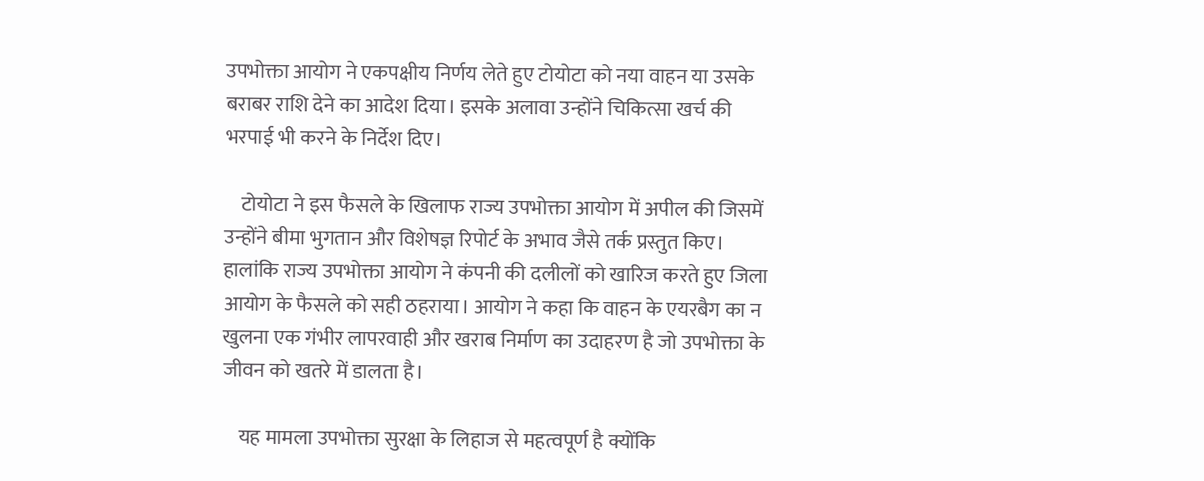उपभोक्ता आयोग ने एकपक्षीय निर्णय लेते हुए टोयोटा को नया वाहन या उसके बराबर राशि देने का आदेश दिया। इसके अलावा उन्होंने चिकित्सा खर्च की भरपाई भी करने के निर्देश दिए।

    टोयोटा ने इस फैसले के खिलाफ राज्य उपभोक्ता आयोग में अपील की जिसमें उन्होंने बीमा भुगतान और विशेषज्ञ रिपोर्ट के अभाव जैसे तर्क प्रस्तुत किए। हालांकि राज्य उपभोक्ता आयोग ने कंपनी की दलीलों को खारिज करते हुए जिला आयोग के फैसले को सही ठहराया। आयोग ने कहा कि वाहन के एयरबैग का न खुलना एक गंभीर लापरवाही और खराब निर्माण का उदाहरण है जो उपभोक्ता के जीवन को खतरे में डालता है।

    यह मामला उपभोक्ता सुरक्षा के लिहाज से महत्वपूर्ण है क्योंकि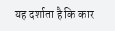यह दर्शाता है कि कार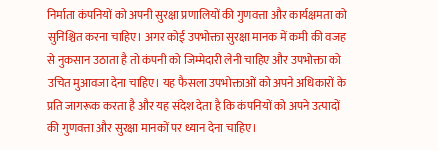निर्माता कंपनियों को अपनी सुरक्षा प्रणालियों की गुणवत्ता और कार्यक्षमता को सुनिश्चित करना चाहिए। अगर कोई उपभोक्ता सुरक्षा मानक में कमी की वजह से नुकसान उठाता है तो कंपनी को जिम्मेदारी लेनी चाहिए और उपभोक्ता को उचित मुआवजा देना चाहिए। यह फैसला उपभोक्ताओं को अपने अधिकारों के प्रति जागरूक करता है और यह संदेश देता है कि कंपनियों को अपने उत्पादों की गुणवत्ता और सुरक्षा मानकों पर ध्यान देना चाहिए।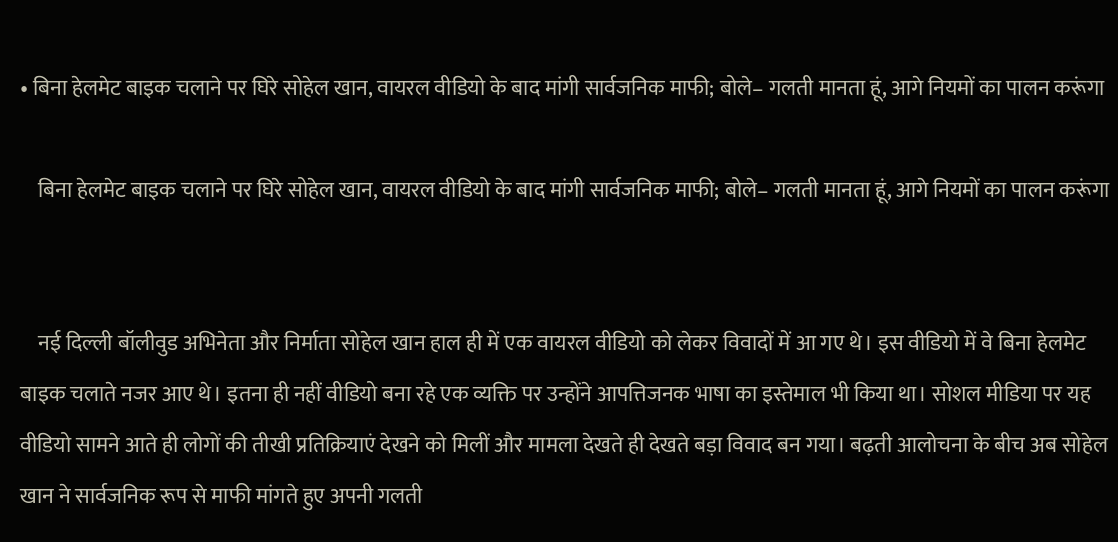• बिना हेलमेट बाइक चलाने पर घिरे सोहेल खान, वायरल वीडियो के बाद मांगी सार्वजनिक माफी; बोले– गलती मानता हूं, आगे नियमों का पालन करूंगा

    बिना हेलमेट बाइक चलाने पर घिरे सोहेल खान, वायरल वीडियो के बाद मांगी सार्वजनिक माफी; बोले– गलती मानता हूं, आगे नियमों का पालन करूंगा


    नई दिल्ली बॉलीवुड अभिनेता और निर्माता सोहेल खान हाल ही में एक वायरल वीडियो को लेकर विवादों में आ गए थे। इस वीडियो में वे बिना हेलमेट बाइक चलाते नजर आए थे। इतना ही नहीं वीडियो बना रहे एक व्यक्ति पर उन्होंने आपत्तिजनक भाषा का इस्तेमाल भी किया था। सोशल मीडिया पर यह वीडियो सामने आते ही लोगों की तीखी प्रतिक्रियाएं देखने को मिलीं और मामला देखते ही देखते बड़ा विवाद बन गया। बढ़ती आलोचना के बीच अब सोहेल खान ने सार्वजनिक रूप से माफी मांगते हुए अपनी गलती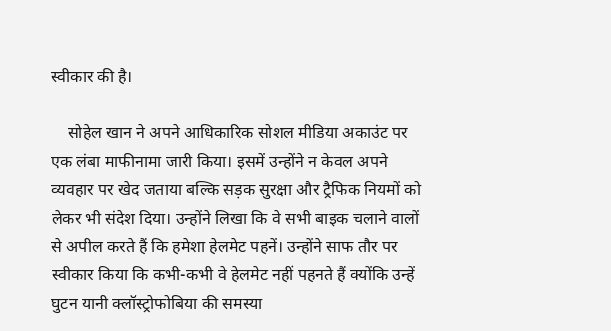स्वीकार की है।

    सोहेल खान ने अपने आधिकारिक सोशल मीडिया अकाउंट पर एक लंबा माफीनामा जारी किया। इसमें उन्होंने न केवल अपने व्यवहार पर खेद जताया बल्कि सड़क सुरक्षा और ट्रैफिक नियमों को लेकर भी संदेश दिया। उन्होंने लिखा कि वे सभी बाइक चलाने वालों से अपील करते हैं कि हमेशा हेलमेट पहनें। उन्होंने साफ तौर पर स्वीकार किया कि कभी-कभी वे हेलमेट नहीं पहनते हैं क्योंकि उन्हें घुटन यानी क्लॉस्ट्रोफोबिया की समस्या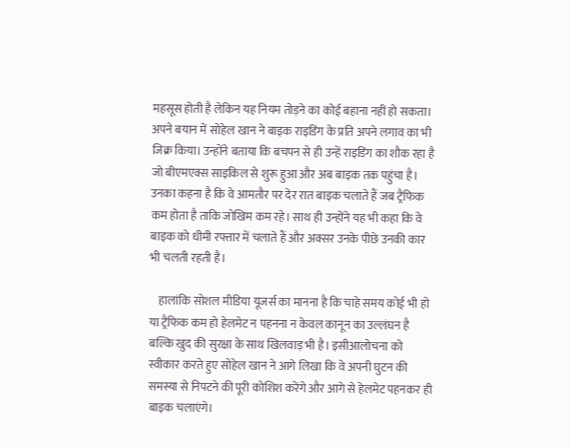महसूस होती है लेकिन यह नियम तोड़ने का कोई बहाना नहीं हो सकता। अपने बयान में सोहेल खान ने बाइक राइडिंग के प्रति अपने लगाव का भी जिक्र किया। उन्होंने बताया कि बचपन से ही उन्हें राइडिंग का शौक रहा है जो बीएमएक्स साइकिल से शुरू हुआ और अब बाइक तक पहुंचा है। उनका कहना है कि वे आमतौर पर देर रात बाइक चलाते हैं जब ट्रैफिक कम होता है ताकि जोखिम कम रहे। साथ ही उन्होंने यह भी कहा कि वे बाइक को धीमी रफ्तार में चलाते हैं और अक्सर उनके पीछे उनकी कार भी चलती रहती है।

    हालांकि सोशल मीडिया यूजर्स का मानना है कि चाहे समय कोई भी हो या ट्रैफिक कम हो हेलमेट न पहनना न केवल कानून का उल्लंघन है बल्कि खुद की सुरक्षा के साथ खिलवाड़ भी है। इसीआलोचना को स्वीकार करते हुए सोहेल खान ने आगे लिखा कि वे अपनी घुटन की समस्या से निपटने की पूरी कोशिश करेंगे और आगे से हेलमेट पहनकर ही बाइक चलाएंगे।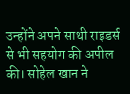उन्होंने अपने साथी राइडर्स से भी सहयोग की अपील की। सोहेल खान ने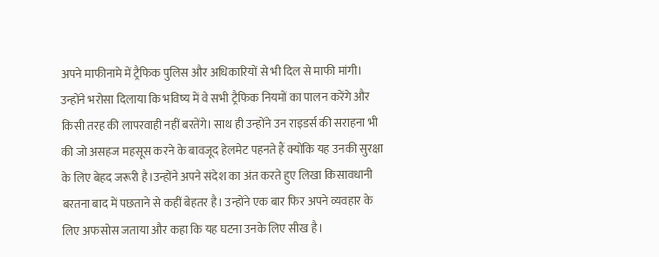अपने माफीनामे में ट्रैफिक पुलिस और अधिकारियों से भी दिल से माफी मांगी। उन्होंने भरोसा दिलाया कि भविष्य में वे सभी ट्रैफिक नियमों का पालन करेंगे और किसी तरह की लापरवाही नहीं बरतेंगे। साथ ही उन्होंने उन राइडर्स की सराहना भी की जो असहज महसूस करने के बावजूद हेलमेट पहनते हैं क्योंकि यह उनकी सुरक्षा के लिए बेहद जरूरी है।उन्होंने अपने संदेश का अंत करते हुए लिखा किसावधानी बरतना बाद में पछताने से कहीं बेहतर है। उन्होंने एक बार फिर अपने व्यवहार के लिए अफसोस जताया और कहा कि यह घटना उनके लिए सीख है।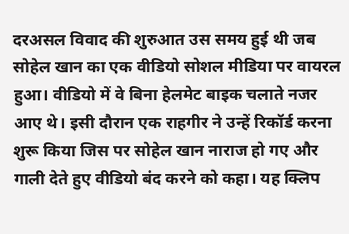दरअसल विवाद की शुरुआत उस समय हुई थी जब सोहेल खान का एक वीडियो सोशल मीडिया पर वायरल हुआ। वीडियो में वे बिना हेलमेट बाइक चलाते नजर आए थे। इसी दौरान एक राहगीर ने उन्हें रिकॉर्ड करना शुरू किया जिस पर सोहेल खान नाराज हो गए और गाली देते हुए वीडियो बंद करने को कहा। यह क्लिप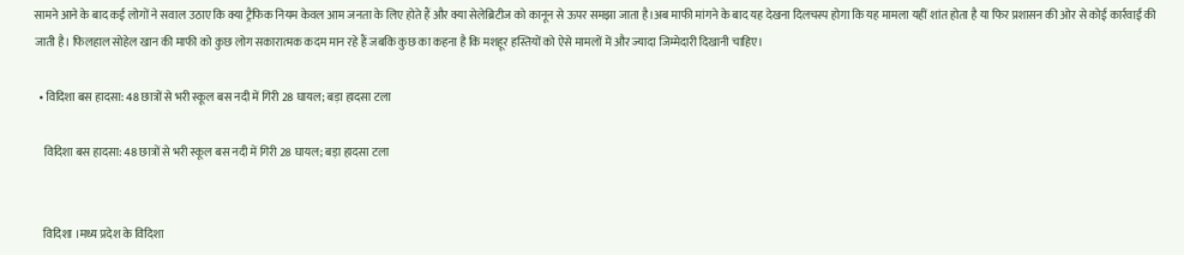सामने आने के बाद कई लोगों ने सवाल उठाए कि क्या ट्रैफिक नियम केवल आम जनता के लिए होते हैं और क्या सेलेब्रिटीज को कानून से ऊपर समझा जाता है।अब माफी मांगने के बाद यह देखना दिलचस्प होगा कि यह मामला यहीं शांत होता है या फिर प्रशासन की ओर से कोई कार्रवाई की जाती है। फिलहाल सोहेल खान की माफी को कुछ लोग सकारात्मक कदम मान रहे हैं जबकि कुछ का कहना है कि मशहूर हस्तियों को ऐसे मामलों में और ज्यादा जिम्मेदारी दिखानी चाहिए।

  • विदिशा बस हादसा: 48 छात्रों से भरी स्कूल बस नदी में गिरी 28 घायल; बड़ा हादसा टला

    विदिशा बस हादसा: 48 छात्रों से भरी स्कूल बस नदी में गिरी 28 घायल; बड़ा हादसा टला


    विदिशा ।मध्य प्रदेश के विदिशा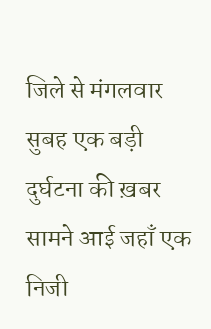जिले से मंगलवार सुबह एक बड़ी दुर्घटना की ख़बर सामने आई जहाँ एक निजी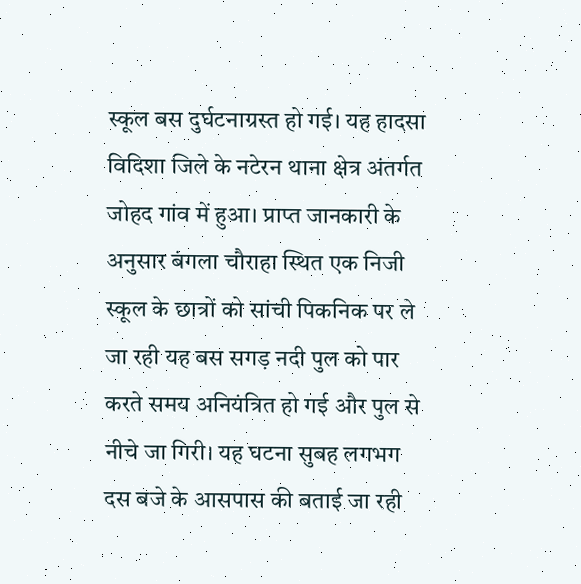स्कूल बस दुर्घटनाग्रस्त हो गई। यह हादसा विदिशा जिले के नटेरन थाना क्षेत्र अंतर्गत जोहद गांव में हुआ। प्राप्त जानकारी के अनुसार बंगला चौराहा स्थित एक निजी स्कूल के छात्रों को सांची पिकनिक पर ले जा रही यह बस सगड़ नदी पुल को पार करते समय अनियंत्रित हो गई और पुल से नीचे जा गिरी। यह घटना सुबह लगभग दस बजे के आसपास की बताई जा रही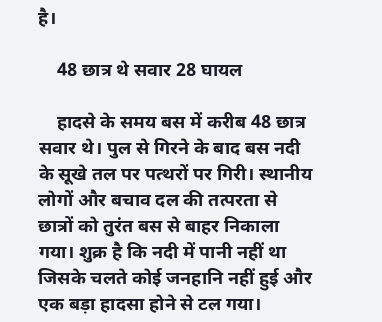है।

    48 छात्र थे सवार 28 घायल

    हादसे के समय बस में करीब 48 छात्र सवार थे। पुल से गिरने के बाद बस नदी के सूखे तल पर पत्थरों पर गिरी। स्थानीय लोगों और बचाव दल की तत्परता से छात्रों को तुरंत बस से बाहर निकाला गया। शुक्र है कि नदी में पानी नहीं था जिसके चलते कोई जनहानि नहीं हुई और एक बड़ा हादसा होने से टल गया।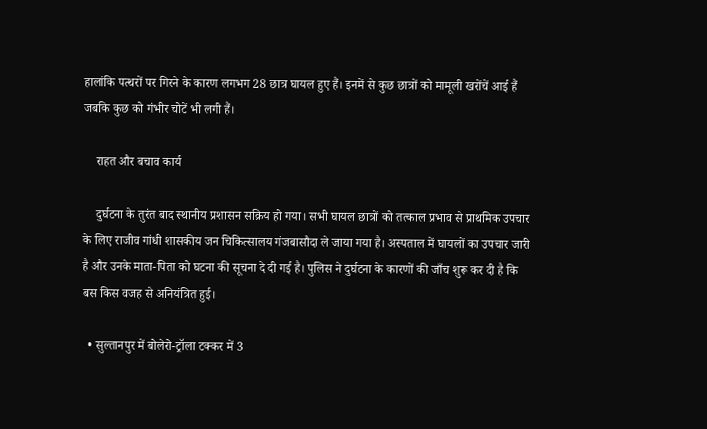हालांकि पत्थरों पर गिरने के कारण लगभग 28 छात्र घायल हुए हैं। इनमें से कुछ छात्रों को मामूली खरोंचें आई हैं जबकि कुछ को गंभीर चोटें भी लगी हैं।

    राहत और बचाव कार्य

    दुर्घटना के तुरंत बाद स्थानीय प्रशासन सक्रिय हो गया। सभी घायल छात्रों को तत्काल प्रभाव से प्राथमिक उपचार के लिए राजीव गांधी शासकीय जन चिकित्सालय गंजबासौदा ले जाया गया है। अस्पताल में घायलों का उपचार जारी है और उनके माता-पिता को घटना की सूचना दे दी गई है। पुलिस ने दुर्घटना के कारणों की जाँच शुरू कर दी है कि बस किस वजह से अनियंत्रित हुई।

  • सुल्तानपुर में बोलेरो-ट्रॉला टक्कर में 3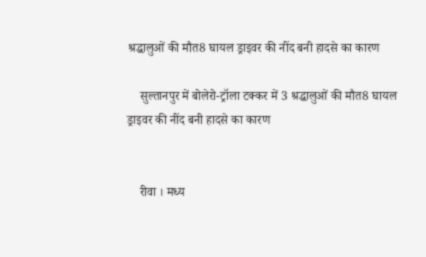श्रद्धालुओं की मौत8 घायल ड्राइवर की नींद बनी हादसे का कारण

    सुल्तानपुर में बोलेरो-ट्रॉला टक्कर में 3 श्रद्धालुओं की मौत8 घायल ड्राइवर की नींद बनी हादसे का कारण


    रीवा । मध्य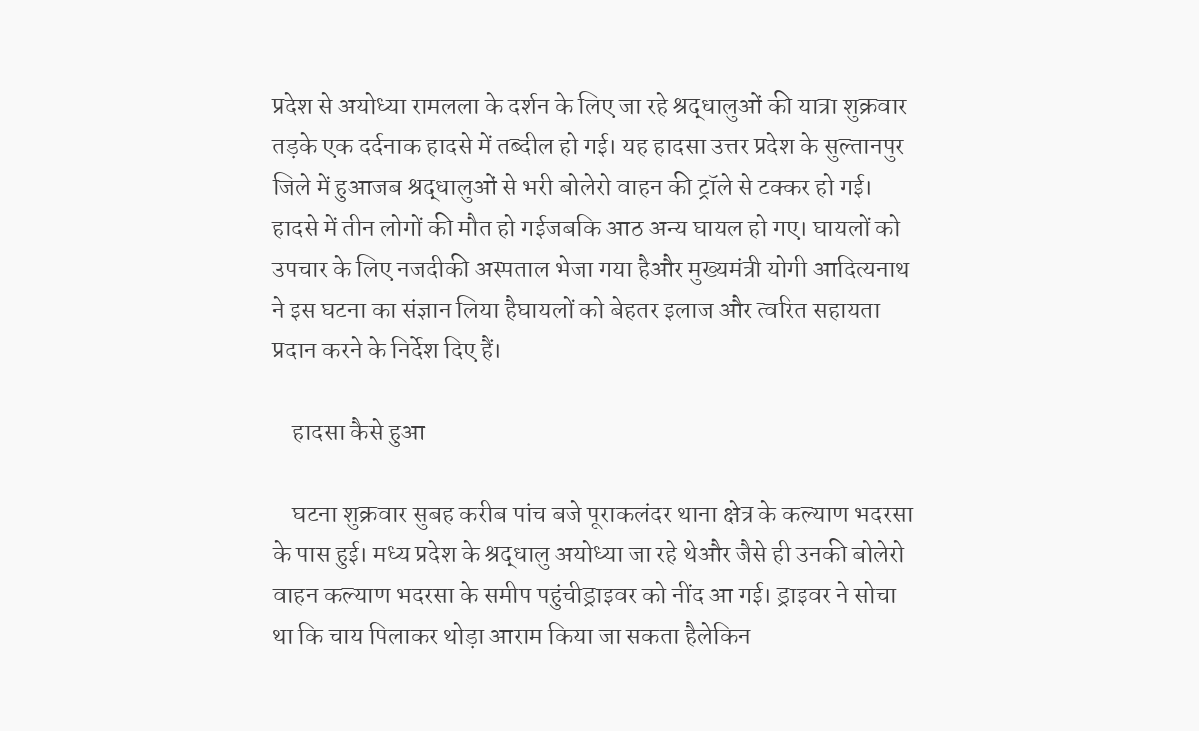प्रदेश से अयोध्या रामलला के दर्शन के लिए जा रहे श्रद्धालुओं की यात्रा शुक्रवार तड़के एक दर्दनाक हादसे में तब्दील हो गई। यह हादसा उत्तर प्रदेश के सुल्तानपुर जिले में हुआजब श्रद्धालुओं से भरी बोलेरो वाहन की ट्रॉले से टक्कर हो गई। हादसे में तीन लोगों की मौत हो गईजबकि आठ अन्य घायल हो गए। घायलों को उपचार के लिए नजदीकी अस्पताल भेजा गया हैऔर मुख्यमंत्री योगी आदित्यनाथ ने इस घटना का संज्ञान लिया हैघायलों को बेहतर इलाज और त्वरित सहायता प्रदान करने के निर्देश दिए हैं।

    हादसा कैसे हुआ

    घटना शुक्रवार सुबह करीब पांच बजे पूराकलंदर थाना क्षेत्र के कल्याण भदरसा के पास हुई। मध्य प्रदेश के श्रद्धालु अयोध्या जा रहे थेऔर जैसे ही उनकी बोलेरो वाहन कल्याण भदरसा के समीप पहुंचीड्राइवर को नींद आ गई। ड्राइवर ने सोचा था कि चाय पिलाकर थोड़ा आराम किया जा सकता हैलेकिन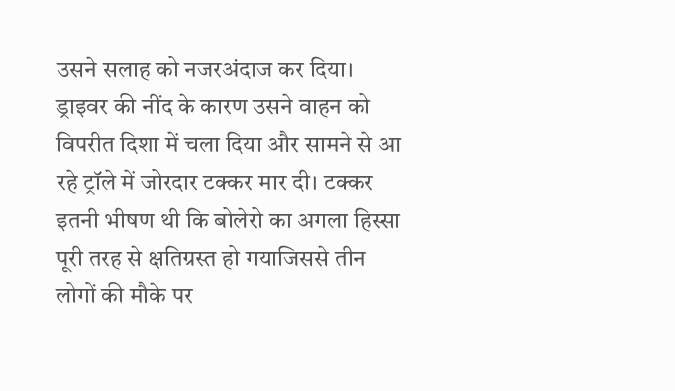उसने सलाह को नजरअंदाज कर दिया। ड्राइवर की नींद के कारण उसने वाहन को विपरीत दिशा में चला दिया और सामने से आ रहे ट्रॉले में जोरदार टक्कर मार दी। टक्कर इतनी भीषण थी कि बोलेरो का अगला हिस्सा पूरी तरह से क्षतिग्रस्त हो गयाजिससे तीन लोगों की मौके पर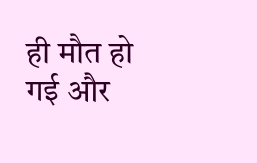ही मौत हो गई और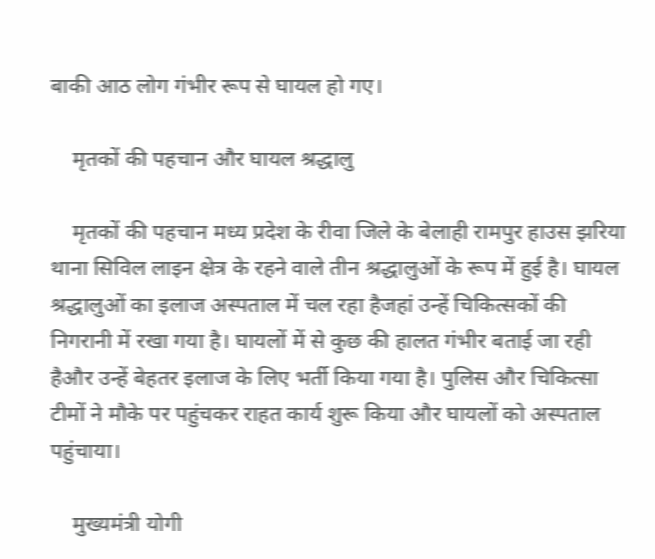बाकी आठ लोग गंभीर रूप से घायल हो गए।

    मृतकों की पहचान और घायल श्रद्धालु

    मृतकों की पहचान मध्य प्रदेश के रीवा जिले के बेलाही रामपुर हाउस झरिया थाना सिविल लाइन क्षेत्र के रहने वाले तीन श्रद्धालुओं के रूप में हुई है। घायल श्रद्धालुओं का इलाज अस्पताल में चल रहा हैजहां उन्हें चिकित्सकों की निगरानी में रखा गया है। घायलों में से कुछ की हालत गंभीर बताई जा रही हैऔर उन्हें बेहतर इलाज के लिए भर्ती किया गया है। पुलिस और चिकित्सा टीमों ने मौके पर पहुंचकर राहत कार्य शुरू किया और घायलों को अस्पताल पहुंचाया।

    मुख्यमंत्री योगी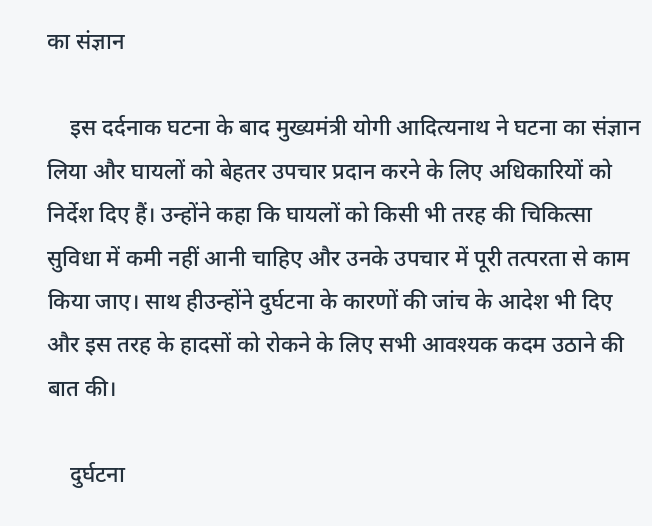का संज्ञान

    इस दर्दनाक घटना के बाद मुख्यमंत्री योगी आदित्यनाथ ने घटना का संज्ञान लिया और घायलों को बेहतर उपचार प्रदान करने के लिए अधिकारियों को निर्देश दिए हैं। उन्होंने कहा कि घायलों को किसी भी तरह की चिकित्सा सुविधा में कमी नहीं आनी चाहिए और उनके उपचार में पूरी तत्परता से काम किया जाए। साथ हीउन्होंने दुर्घटना के कारणों की जांच के आदेश भी दिए और इस तरह के हादसों को रोकने के लिए सभी आवश्यक कदम उठाने की बात की।

    दुर्घटना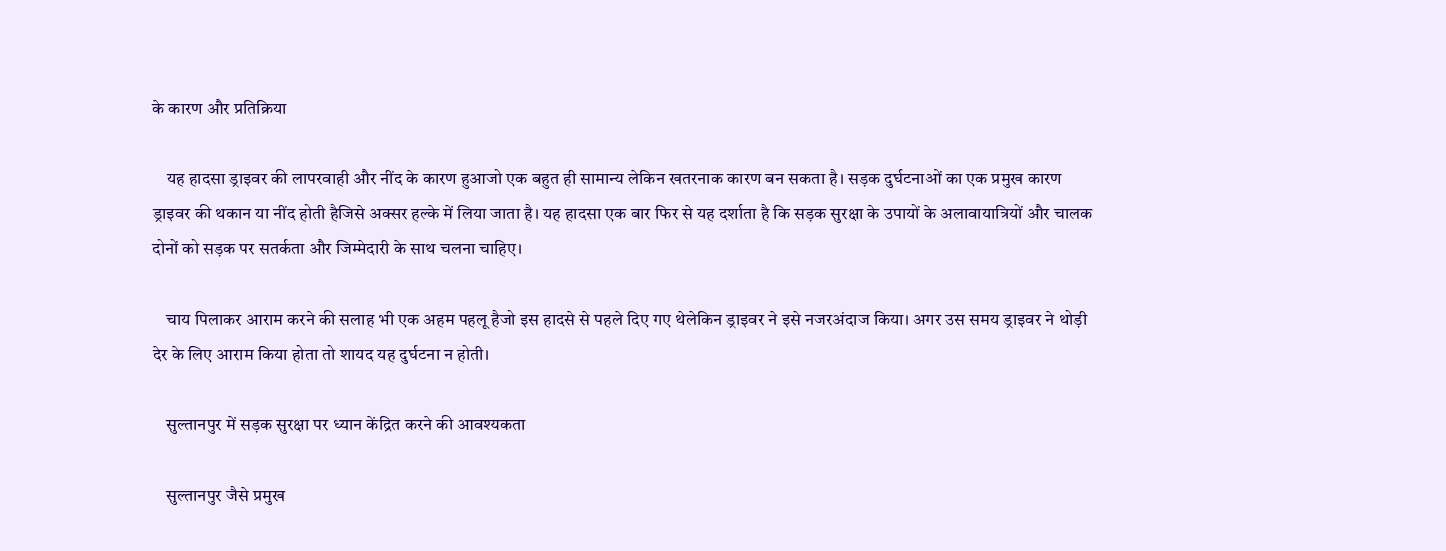के कारण और प्रतिक्रिया

    यह हादसा ड्राइवर की लापरवाही और नींद के कारण हुआजो एक बहुत ही सामान्य लेकिन खतरनाक कारण बन सकता है। सड़क दुर्घटनाओं का एक प्रमुख कारण ड्राइवर की थकान या नींद होती हैजिसे अक्सर हल्के में लिया जाता है। यह हादसा एक बार फिर से यह दर्शाता है कि सड़क सुरक्षा के उपायों के अलावायात्रियों और चालक दोनों को सड़क पर सतर्कता और जिम्मेदारी के साथ चलना चाहिए।

    चाय पिलाकर आराम करने की सलाह भी एक अहम पहलू हैजो इस हादसे से पहले दिए गए थेलेकिन ड्राइवर ने इसे नजरअंदाज किया। अगर उस समय ड्राइवर ने थोड़ी देर के लिए आराम किया होता तो शायद यह दुर्घटना न होती।

    सुल्तानपुर में सड़क सुरक्षा पर ध्यान केंद्रित करने की आवश्यकता

    सुल्तानपुर जैसे प्रमुख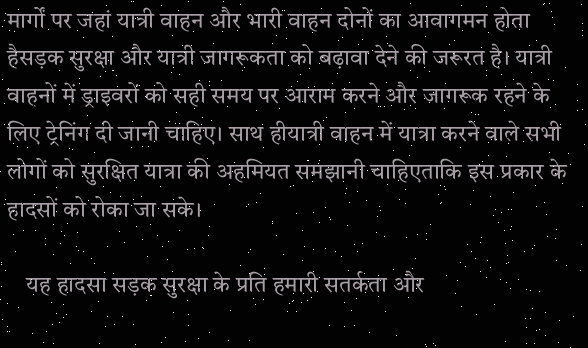मार्गों पर जहां यात्री वाहन और भारी वाहन दोनों का आवागमन होता हैसड़क सुरक्षा और यात्री जागरूकता को बढ़ावा देने की जरूरत है। यात्री वाहनों में ड्राइवरों को सही समय पर आराम करने और जागरूक रहने के लिए ट्रेनिंग दी जानी चाहिए। साथ हीयात्री वाहन में यात्रा करने वाले सभी लोगों को सुरक्षित यात्रा की अहमियत समझानी चाहिएताकि इस प्रकार के हादसों को रोका जा सके।

    यह हादसा सड़क सुरक्षा के प्रति हमारी सतर्कता और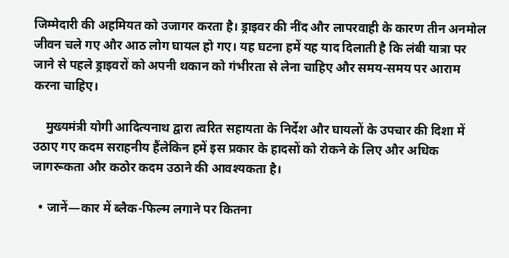जिम्मेदारी की अहमियत को उजागर करता है। ड्राइवर की नींद और लापरवाही के कारण तीन अनमोल जीवन चले गए और आठ लोग घायल हो गए। यह घटना हमें यह याद दिलाती है कि लंबी यात्रा पर जाने से पहले ड्राइवरों को अपनी थकान को गंभीरता से लेना चाहिए और समय-समय पर आराम करना चाहिए।

    मुख्यमंत्री योगी आदित्यनाथ द्वारा त्वरित सहायता के निर्देश और घायलों के उपचार की दिशा में उठाए गए कदम सराहनीय हैंलेकिन हमें इस प्रकार के हादसों को रोकने के लिए और अधिक जागरूकता और कठोर कदम उठाने की आवश्यकता है।

  • जानें—कार में ब्लैक-फिल्म लगाने पर कितना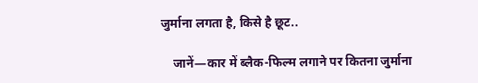जुर्माना लगता है, किसे है छूट..

    जानें—कार में ब्लैक-फिल्म लगाने पर कितना जुर्माना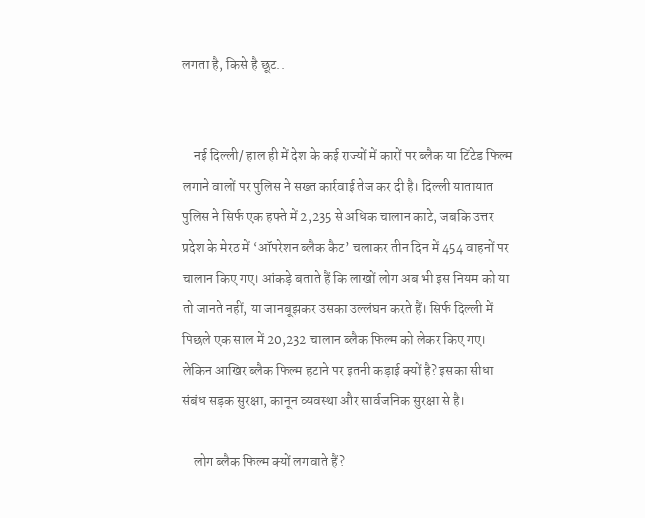लगता है, किसे है छूट..


    नई दिल्ली/ हाल ही में देश के कई राज्यों में कारों पर ब्लैक या टिंटेड फिल्म लगाने वालों पर पुलिस ने सख्त कार्रवाई तेज कर दी है। दिल्ली यातायात पुलिस ने सिर्फ एक हफ्ते में 2,235 से अधिक चालान काटे, जबकि उत्तर प्रदेश के मेरठ में ‘ऑपरेशन ब्लैक कैट’ चलाकर तीन दिन में 454 वाहनों पर चालान किए गए। आंकड़े बताते हैं कि लाखों लोग अब भी इस नियम को या तो जानते नहीं, या जानबूझकर उसका उल्लंघन करते हैं। सिर्फ दिल्ली में पिछले एक साल में 20,232 चालान ब्लैक फिल्म को लेकर किए गए। लेकिन आखिर ब्लैक फिल्म हटाने पर इतनी कड़ाई क्यों है? इसका सीधा संबंध सड़क सुरक्षा, कानून व्यवस्था और सार्वजनिक सुरक्षा से है।

    लोग ब्लैक फिल्म क्यों लगवाते हैं?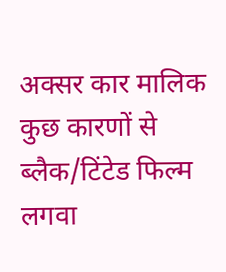अक्सर कार मालिक कुछ कारणों से ब्लैक/टिंटेड फिल्म लगवा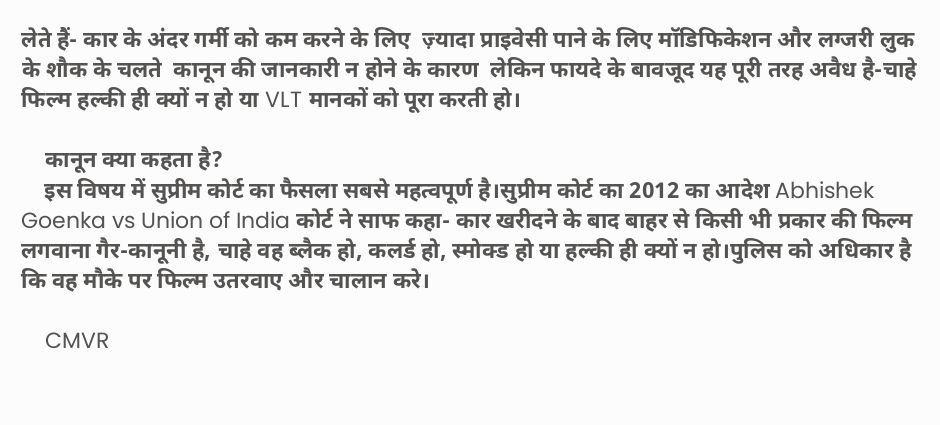लेते हैं- कार के अंदर गर्मी को कम करने के लिए  ज़्यादा प्राइवेसी पाने के लिए मॉडिफिकेशन और लग्जरी लुक के शौक के चलते  कानून की जानकारी न होने के कारण  लेकिन फायदे के बावजूद यह पूरी तरह अवैध है-चाहे फिल्म हल्की ही क्यों न हो या VLT मानकों को पूरा करती हो।

    कानून क्या कहता है?
    इस विषय में सुप्रीम कोर्ट का फैसला सबसे महत्वपूर्ण है।सुप्रीम कोर्ट का 2012 का आदेश Abhishek Goenka vs Union of India कोर्ट ने साफ कहा- कार खरीदने के बाद बाहर से किसी भी प्रकार की फिल्म लगवाना गैर-कानूनी है, चाहे वह ब्लैक हो, कलर्ड हो, स्मोक्ड हो या हल्की ही क्यों न हो।पुलिस को अधिकार है कि वह मौके पर फिल्म उतरवाए और चालान करे।

    CMVR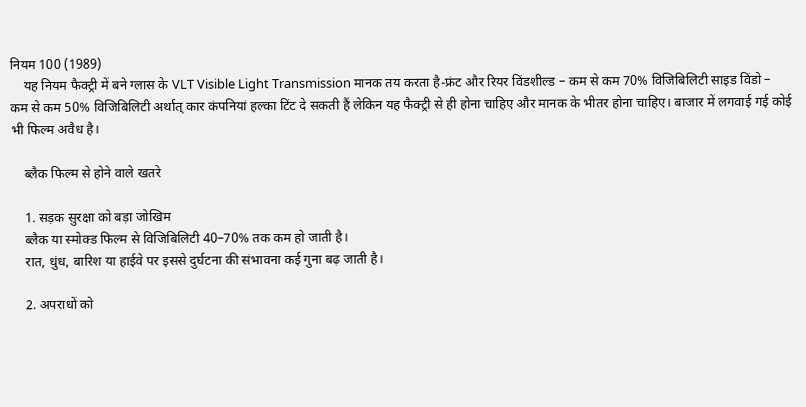नियम 100 (1989)
    यह नियम फैक्ट्री में बने ग्लास के VLT Visible Light Transmission मानक तय करता है-फ्रंट और रियर विंडशील्ड – कम से कम 70% विजिबिलिटी साइड विंडो – कम से कम 50% विजिबिलिटी अर्थात् कार कंपनियां हल्का टिंट दे सकती हैं लेकिन यह फैक्ट्री से ही होना चाहिए और मानक के भीतर होना चाहिए। बाजार में लगवाई गई कोई भी फिल्म अवैध है।

    ब्लैक फिल्म से होने वाले खतरे

    1. सड़क सुरक्षा को बड़ा जोखिम
    ब्लैक या स्मोक्ड फिल्म से विजिबिलिटी 40–70% तक कम हो जाती है।
    रात, धुंध, बारिश या हाईवे पर इससे दुर्घटना की संभावना कई गुना बढ़ जाती है।

    2. अपराधों को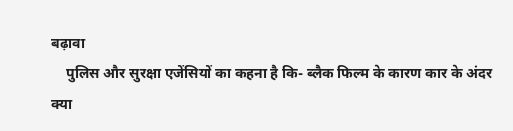बढ़ावा
    पुलिस और सुरक्षा एजेंसियों का कहना है कि- ब्लैक फिल्म के कारण कार के अंदर क्या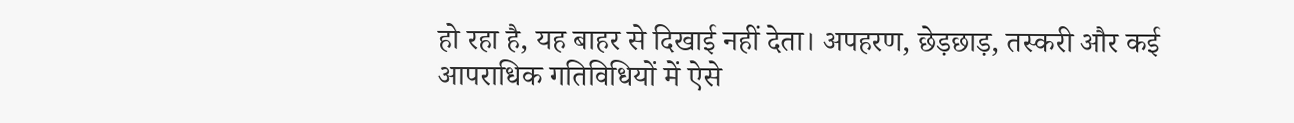हो रहा है, यह बाहर से दिखाई नहीं देता। अपहरण, छेड़छाड़, तस्करी और कई आपराधिक गतिविधियों में ऐसे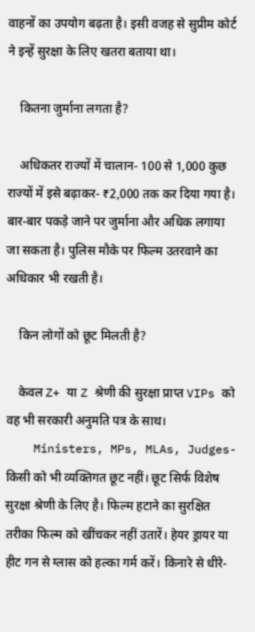वाहनों का उपयोग बढ़ता है। इसी वजह से सुप्रीम कोर्ट ने इन्हें सुरक्षा के लिए खतरा बताया था।

    कितना जुर्माना लगता है?

    अधिकतर राज्यों में चालान- 100 से 1,000 कुछ राज्यों में इसे बढ़ाकर- ₹2,000 तक कर दिया गया है। बार-बार पकड़े जाने पर जुर्माना और अधिक लगाया जा सकता है। पुलिस मौके पर फिल्म उतरवाने का अधिकार भी रखती है।

    किन लोगों को छूट मिलती है?

    केवल Z+ या Z श्रेणी की सुरक्षा प्राप्त VIPs को वह भी सरकारी अनुमति पत्र के साथ।
    Ministers, MPs, MLAs, Judges-किसी को भी व्यक्तिगत छूट नहीं। छूट सिर्फ विशेष सुरक्षा श्रेणी के लिए है। फिल्म हटाने का सुरक्षित तरीका फिल्म को खींचकर नहीं उतारें। हेयर ड्रायर या हीट गन से ग्लास को हल्का गर्म करें। किनारे से धीरे-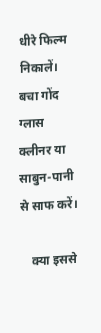धीरे फिल्म निकालें। बचा गोंद ग्लास क्लीनर या साबुन-पानी से साफ करें।

    क्या इससे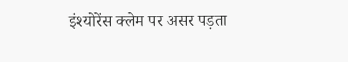इंश्योरेंस क्लेम पर असर पड़ता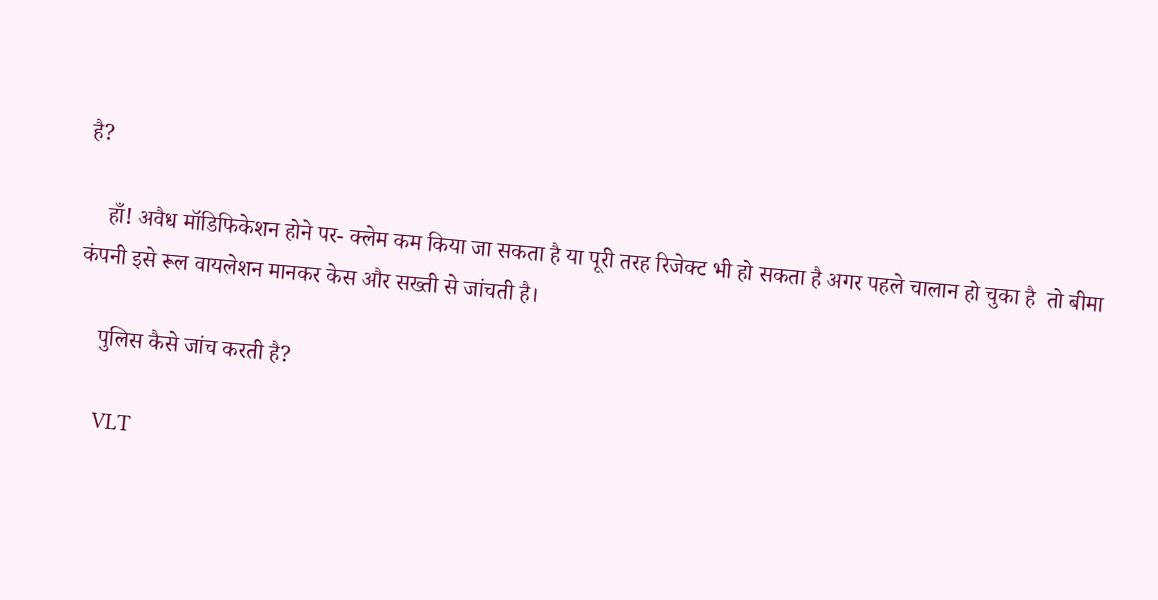है?

    हाँ! अवैध मॉडिफिकेशन होने पर- क्लेम कम किया जा सकता है या पूरी तरह रिजेक्ट भी हो सकता है अगर पहले चालान हो चुका है  तो बीमा कंपनी इसे रूल वायलेशन मानकर केस और सख्ती से जांचती है।

    पुलिस कैसे जांच करती है?

    VLT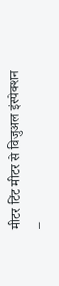मीटर टिंट मीटर से विजुअल इंस्पेक्शन –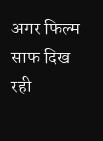अगर फिल्म साफ दिख रही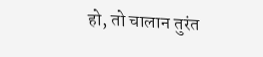हो, तो चालान तुरंत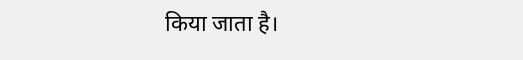किया जाता है।